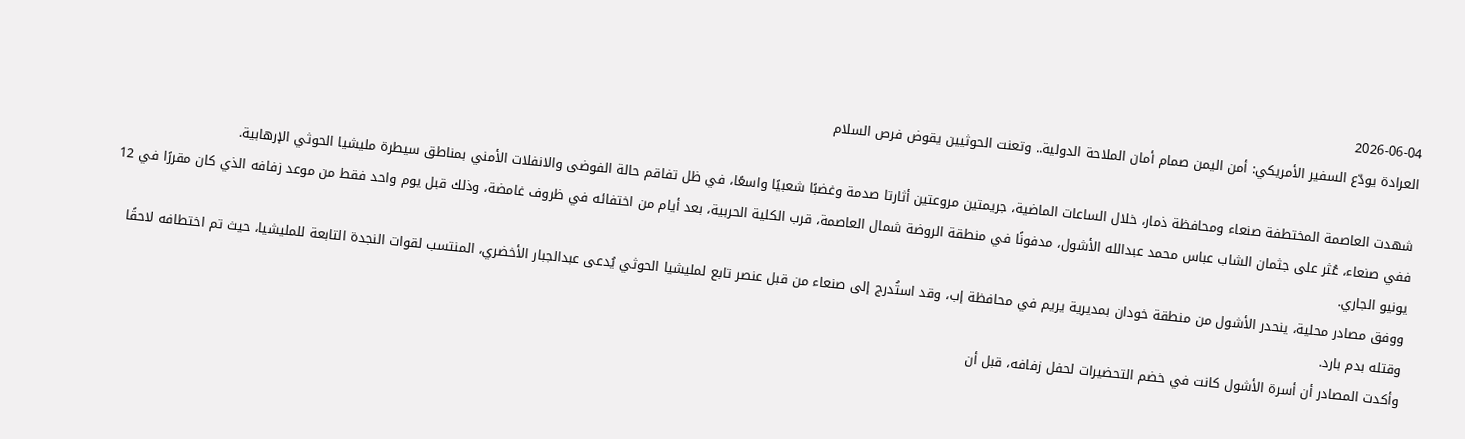2026-06-04
العرادة يودّع السفير الأمريكي: أمن اليمن صمام أمان الملاحة الدولية.. وتعنت الحوثيين يقوض فرص السلام

شهدت العاصمة المختطفة صنعاء ومحافظة ذمار، خلال الساعات الماضية، جريمتين مروعتين أثارتا صدمة وغضبًا شعبيًا واسعًا، في ظل تفاقم حالة الفوضى والانفلات الأمني بمناطق سيطرة مليشيا الحوثي الإرهابية.
ففي صنعاء، عُثر على جثمان الشاب عباس محمد عبدالله الأشول، مدفونًا في منطقة الروضة شمال العاصمة، قرب الكلية الحربية، بعد أيام من اختفائه في ظروف غامضة، وذلك قبل يوم واحد فقط من موعد زفافه الذي كان مقررًا في 12 يونيو الجاري.
ووفق مصادر محلية، ينحدر الأشول من منطقة خودان بمديرية يريم في محافظة إب، وقد استُدرج إلى صنعاء من قبل عنصر تابع لمليشيا الحوثي يُدعى عبدالجبار الأخضري، المنتسب لقوات النجدة التابعة للمليشيا، حيث تم اختطافه لاحقًا وقتله بدم بارد.
وأكدت المصادر أن أسرة الأشول كانت في خضم التحضيرات لحفل زفافه، قبل أن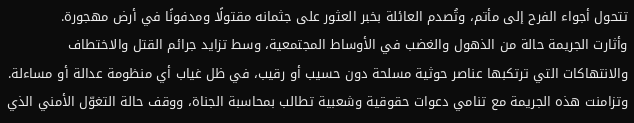تتحول أجواء الفرح إلى مأتم، وتُصدم العائلة بخبر العثور على جثمانه مقتولًا ومدفونًا في أرض مهجورة.
وأثارت الجريمة حالة من الذهول والغضب في الأوساط المجتمعية، وسط تزايد جرائم القتل والاختطاف والانتهاكات التي ترتكبها عناصر حوثية مسلحة دون حسيب أو رقيب، في ظل غياب أي منظومة عدالة أو مساءلة.
وتزامنت هذه الجريمة مع تنامي دعوات حقوقية وشعبية تطالب بمحاسبة الجناة، ووقف حالة التغوّل الأمني الذي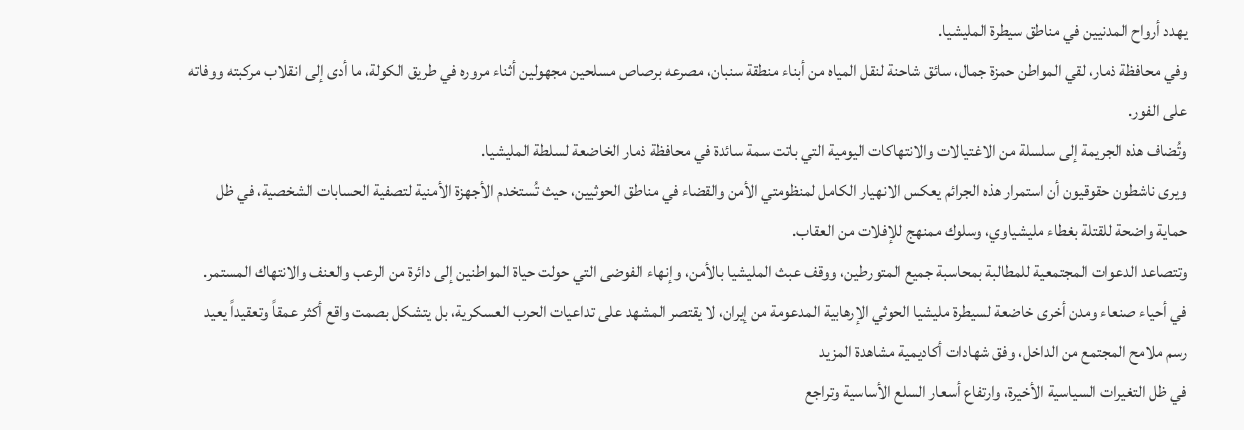يهدد أرواح المدنيين في مناطق سيطرة المليشيا.
وفي محافظة ذمار، لقي المواطن حمزة جمال، سائق شاحنة لنقل المياه من أبناء منطقة سنبان، مصرعه برصاص مسلحين مجهولين أثناء مروره في طريق الكولة، ما أدى إلى انقلاب مركبته ووفاته على الفور.
وتُضاف هذه الجريمة إلى سلسلة من الاغتيالات والانتهاكات اليومية التي باتت سمة سائدة في محافظة ذمار الخاضعة لسلطة المليشيا.
ويرى ناشطون حقوقيون أن استمرار هذه الجرائم يعكس الانهيار الكامل لمنظومتي الأمن والقضاء في مناطق الحوثيين، حيث تُستخدم الأجهزة الأمنية لتصفية الحسابات الشخصية، في ظل حماية واضحة للقتلة بغطاء مليشياوي، وسلوك ممنهج للإفلات من العقاب.
وتتصاعد الدعوات المجتمعية للمطالبة بمحاسبة جميع المتورطين، ووقف عبث المليشيا بالأمن، وإنهاء الفوضى التي حولت حياة المواطنين إلى دائرة من الرعب والعنف والانتهاك المستمر.
في أحياء صنعاء ومدن أخرى خاضعة لسيطرة مليشيا الحوثي الإرهابية المدعومة من إيران، لا يقتصر المشهد على تداعيات الحرب العسكرية، بل يتشكل بصمت واقع أكثر عمقاً وتعقيداً يعيد رسم ملامح المجتمع من الداخل، وفق شهادات أكاديمية مشاهدة المزيد
في ظل التغيرات السياسية الأخيرة، وارتفاع أسعار السلع الأساسية وتراجع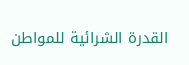القدرة الشرائية للمواطن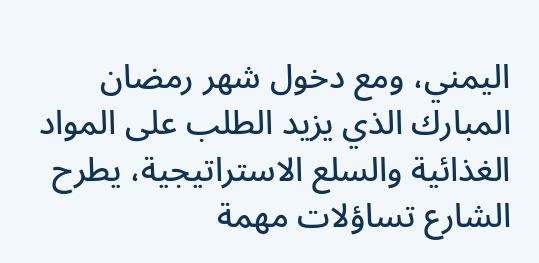اليمني، ومع دخول شهر رمضان المبارك الذي يزيد الطلب على المواد الغذائية والسلع الاستراتيجية، يطرح الشارع تساؤلات مهمة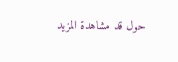حول قد مشاهدة المزيد